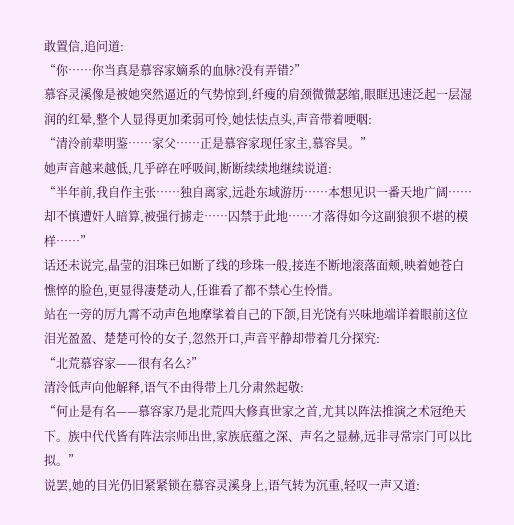敢置信,追问道:
“你……你当真是慕容家嫡系的血脉?没有弄错?”
慕容灵溪像是被她突然逼近的气势惊到,纤瘦的肩颈微微瑟缩,眼眶迅速泛起一层湿润的红晕,整个人显得更加柔弱可怜,她怯怯点头,声音带着哽咽:
“清泠前辈明鉴……家父……正是慕容家现任家主,慕容昊。”
她声音越来越低,几乎碎在呼吸间,断断续续地继续说道:
“半年前,我自作主张……独自离家,远赴东域游历……本想见识一番天地广阔……却不慎遭奸人暗算,被强行掳走……囚禁于此地……才落得如今这副狼狈不堪的模样……”
话还未说完,晶莹的泪珠已如断了线的珍珠一般,接连不断地滚落面颊,映着她苍白憔悴的脸色,更显得凄楚动人,任谁看了都不禁心生怜惜。
站在一旁的厉九霄不动声色地摩挲着自己的下颌,目光饶有兴味地端详着眼前这位泪光盈盈、楚楚可怜的女子,忽然开口,声音平静却带着几分探究:
“北荒慕容家——很有名么?”
清泠低声向他解释,语气不由得带上几分肃然起敬:
“何止是有名——慕容家乃是北荒四大修真世家之首,尤其以阵法推演之术冠绝天下。族中代代皆有阵法宗师出世,家族底蕴之深、声名之显赫,远非寻常宗门可以比拟。”
说罢,她的目光仍旧紧紧锁在慕容灵溪身上,语气转为沉重,轻叹一声又道: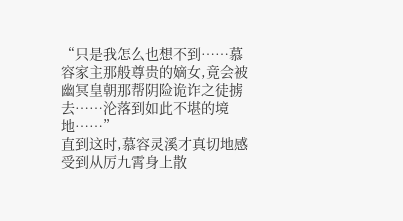“只是我怎么也想不到……慕容家主那般尊贵的嫡女,竟会被幽冥皇朝那帮阴险诡诈之徒掳去……沦落到如此不堪的境地……”
直到这时,慕容灵溪才真切地感受到从厉九霄身上散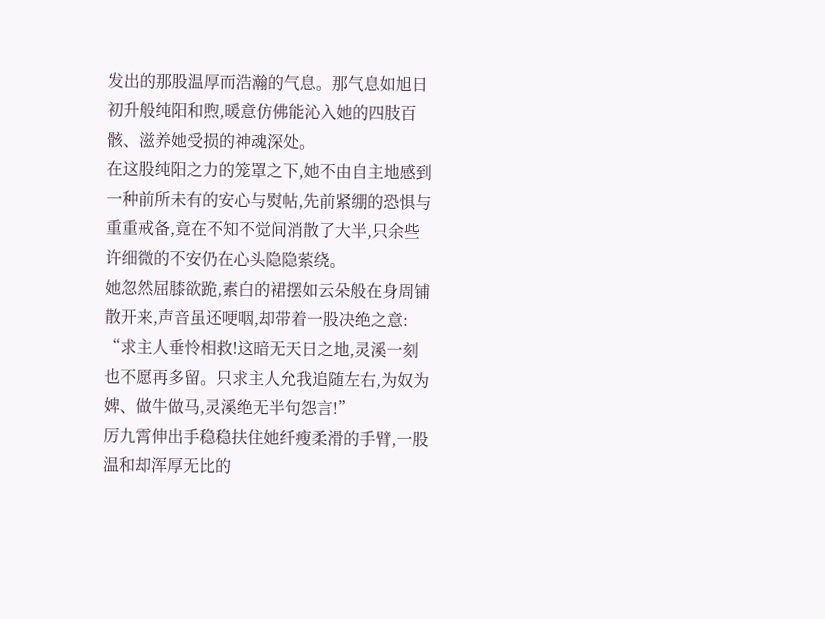发出的那股温厚而浩瀚的气息。那气息如旭日初升般纯阳和煦,暖意仿佛能沁入她的四肢百骸、滋养她受损的神魂深处。
在这股纯阳之力的笼罩之下,她不由自主地感到一种前所未有的安心与熨帖,先前紧绷的恐惧与重重戒备,竟在不知不觉间消散了大半,只余些许细微的不安仍在心头隐隐萦绕。
她忽然屈膝欲跪,素白的裙摆如云朵般在身周铺散开来,声音虽还哽咽,却带着一股决绝之意:
“求主人垂怜相救!这暗无天日之地,灵溪一刻也不愿再多留。只求主人允我追随左右,为奴为婢、做牛做马,灵溪绝无半句怨言!”
厉九霄伸出手稳稳扶住她纤瘦柔滑的手臂,一股温和却浑厚无比的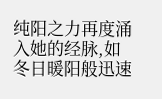纯阳之力再度涌入她的经脉,如冬日暖阳般迅速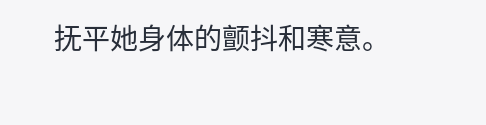抚平她身体的颤抖和寒意。